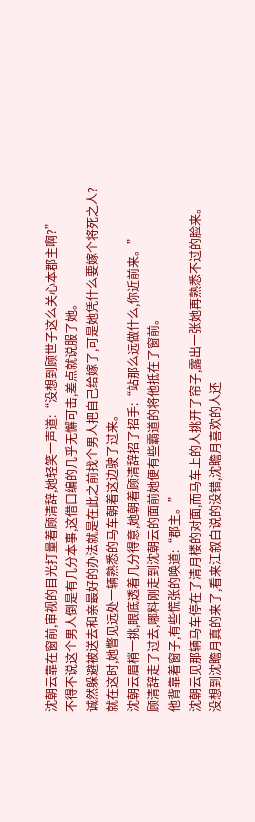沈朝云靠在窗前,审视的目光打量着顾清辞,她轻笑一声道:“没想到顾世子这么关心本郡主啊?”
不得不说这个男人倒是有几分本事,这借口编的几乎无懈可击,差点就说服了她。
诚然躲避被送去和亲最好的办法就是在此之前找个男人把自己给嫁了,可是她凭什么要嫁个将死之人?
就在这时,她瞥见远处一辆熟悉的马车朝着这边驶了过来。
沈朝云眉梢一挑,眼底透着几分得意,她朝着顾清辞招了招手:“站那么远做什么,你近前来。”
顾清辞走了过去,哪料刚走到沈朝云的面前她便有些霸道的将他抵在了窗前。
他背靠着窗子,有些慌张的唤道:“郡主。”
沈朝云见那辆马车停在了清月楼的对面,而马车上的人挑开了帘子,露出一张她再熟悉不过的脸来。
没想到沈瞻月真的来了,看来江叙白说的没错,沈瞻月喜欢的人还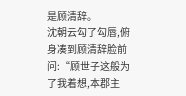是顾清辞。
沈朝云勾了勾唇,俯身凑到顾清辞脸前问:“顾世子这般为了我着想,本郡主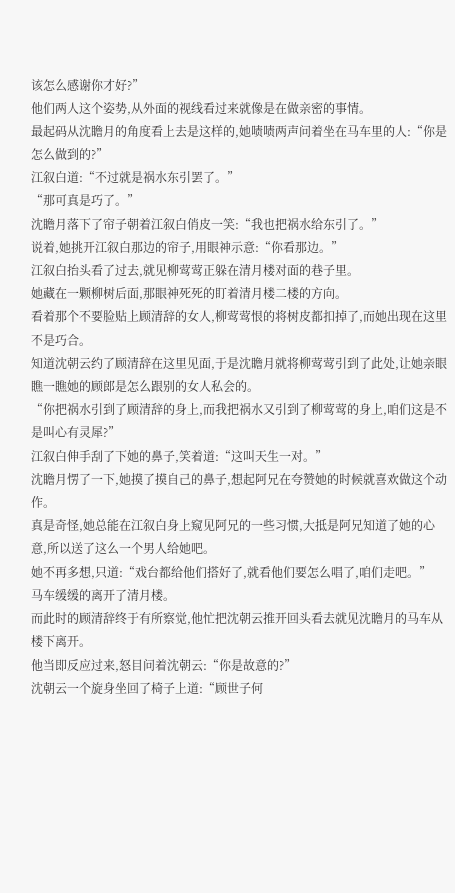该怎么感谢你才好?”
他们两人这个姿势,从外面的视线看过来就像是在做亲密的事情。
最起码从沈瞻月的角度看上去是这样的,她啧啧两声问着坐在马车里的人:“你是怎么做到的?”
江叙白道:“不过就是祸水东引罢了。”
“那可真是巧了。”
沈瞻月落下了帘子朝着江叙白俏皮一笑:“我也把祸水给东引了。”
说着,她挑开江叙白那边的帘子,用眼神示意:“你看那边。”
江叙白抬头看了过去,就见柳莺莺正躲在清月楼对面的巷子里。
她藏在一颗柳树后面,那眼神死死的盯着清月楼二楼的方向。
看着那个不要脸贴上顾清辞的女人,柳莺莺恨的将树皮都扣掉了,而她出现在这里不是巧合。
知道沈朝云约了顾清辞在这里见面,于是沈瞻月就将柳莺莺引到了此处,让她亲眼瞧一瞧她的顾郎是怎么跟别的女人私会的。
“你把祸水引到了顾清辞的身上,而我把祸水又引到了柳莺莺的身上,咱们这是不是叫心有灵犀?”
江叙白伸手刮了下她的鼻子,笑着道:“这叫天生一对。”
沈瞻月愣了一下,她摸了摸自己的鼻子,想起阿兄在夸赞她的时候就喜欢做这个动作。
真是奇怪,她总能在江叙白身上窥见阿兄的一些习惯,大抵是阿兄知道了她的心意,所以送了这么一个男人给她吧。
她不再多想,只道:“戏台都给他们搭好了,就看他们要怎么唱了,咱们走吧。”
马车缓缓的离开了清月楼。
而此时的顾清辞终于有所察觉,他忙把沈朝云推开回头看去就见沈瞻月的马车从楼下离开。
他当即反应过来,怒目问着沈朝云:“你是故意的?”
沈朝云一个旋身坐回了椅子上道:“顾世子何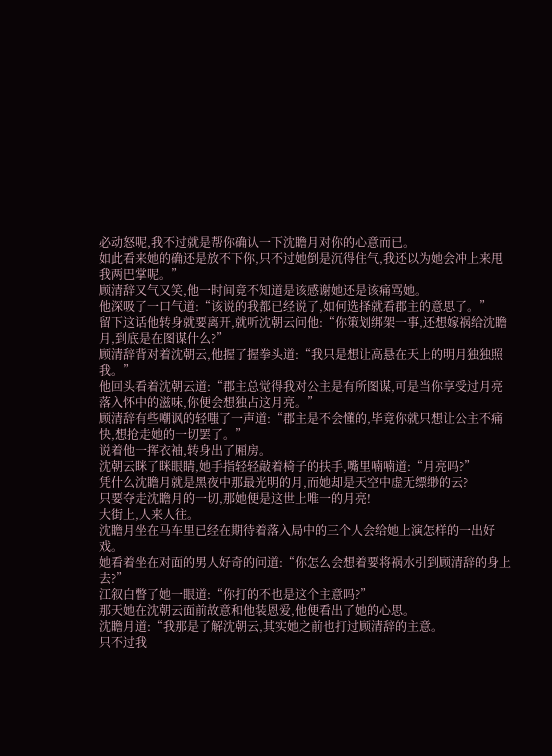必动怒呢,我不过就是帮你确认一下沈瞻月对你的心意而已。
如此看来她的确还是放不下你,只不过她倒是沉得住气,我还以为她会冲上来甩我两巴掌呢。”
顾清辞又气又笑,他一时间竟不知道是该感谢她还是该痛骂她。
他深吸了一口气道:“该说的我都已经说了,如何选择就看郡主的意思了。”
留下这话他转身就要离开,就听沈朝云问他:“你策划绑架一事,还想嫁祸给沈瞻月,到底是在图谋什么?”
顾清辞背对着沈朝云,他握了握拳头道:“我只是想让高悬在天上的明月独独照我。”
他回头看着沈朝云道:“郡主总觉得我对公主是有所图谋,可是当你享受过月亮落入怀中的滋味,你便会想独占这月亮。”
顾清辞有些嘲讽的轻嗤了一声道:“郡主是不会懂的,毕竟你就只想让公主不痛快,想抢走她的一切罢了。”
说着他一挥衣袖,转身出了厢房。
沈朝云眯了眯眼睛,她手指轻轻敲着椅子的扶手,嘴里喃喃道:“月亮吗?”
凭什么沈瞻月就是黑夜中那最光明的月,而她却是天空中虚无缥缈的云?
只要夺走沈瞻月的一切,那她便是这世上唯一的月亮!
大街上,人来人往。
沈瞻月坐在马车里已经在期待着落入局中的三个人会给她上演怎样的一出好戏。
她看着坐在对面的男人好奇的问道:“你怎么会想着要将祸水引到顾清辞的身上去?”
江叙白瞥了她一眼道:“你打的不也是这个主意吗?”
那天她在沈朝云面前故意和他装恩爱,他便看出了她的心思。
沈瞻月道:“我那是了解沈朝云,其实她之前也打过顾清辞的主意。
只不过我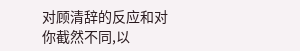对顾清辞的反应和对你截然不同,以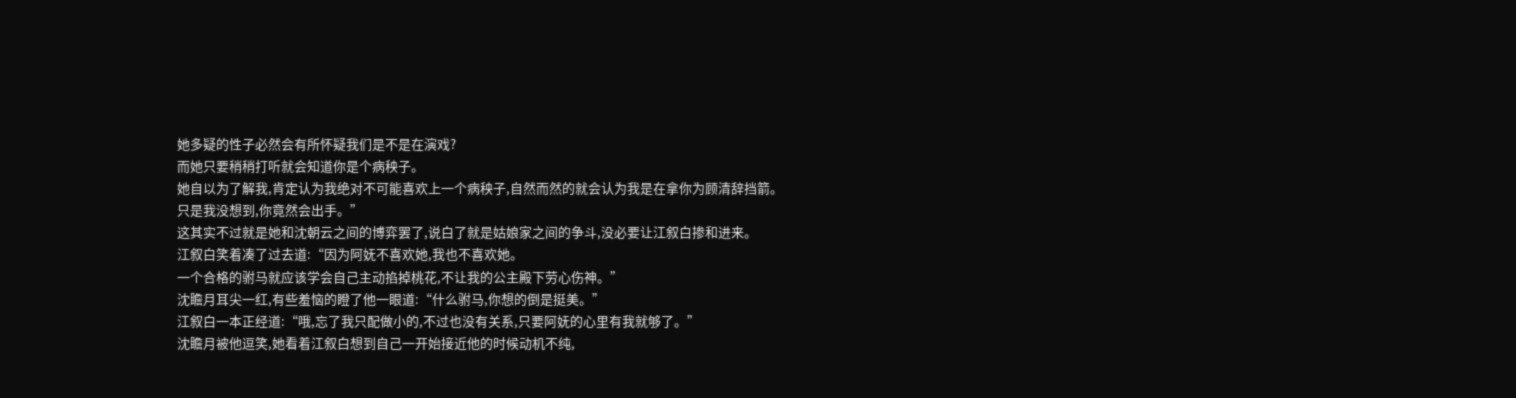她多疑的性子必然会有所怀疑我们是不是在演戏?
而她只要稍稍打听就会知道你是个病秧子。
她自以为了解我,肯定认为我绝对不可能喜欢上一个病秧子,自然而然的就会认为我是在拿你为顾清辞挡箭。
只是我没想到,你竟然会出手。”
这其实不过就是她和沈朝云之间的博弈罢了,说白了就是姑娘家之间的争斗,没必要让江叙白掺和进来。
江叙白笑着凑了过去道:“因为阿妩不喜欢她,我也不喜欢她。
一个合格的驸马就应该学会自己主动掐掉桃花,不让我的公主殿下劳心伤神。”
沈瞻月耳尖一红,有些羞恼的瞪了他一眼道:“什么驸马,你想的倒是挺美。”
江叙白一本正经道:“哦,忘了我只配做小的,不过也没有关系,只要阿妩的心里有我就够了。”
沈瞻月被他逗笑,她看着江叙白想到自己一开始接近他的时候动机不纯,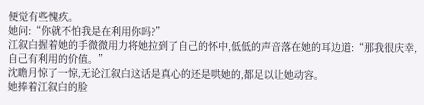便觉有些愧疚。
她问:“你就不怕我是在利用你吗?”
江叙白握着她的手微微用力将她拉到了自己的怀中,低低的声音落在她的耳边道:“那我很庆幸,自己有利用的价值。”
沈瞻月惊了一惊,无论江叙白这话是真心的还是哄她的,都足以让她动容。
她捧着江叙白的脸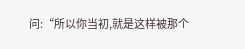问:“所以你当初,就是这样被那个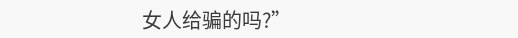女人给骗的吗?”